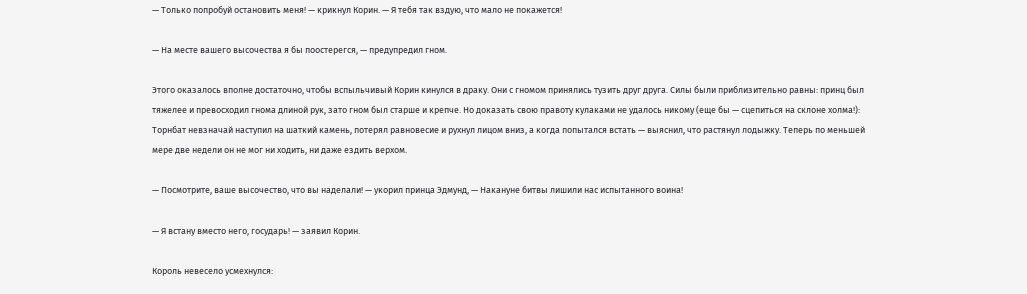— Только попробуй остановить меня! — крикнул Корин. — Я тебя так вздую, что мало не покажется!

— На месте вашего высочества я бы поостерегся, — предупредил гном.

Этого оказалось вполне достаточно, чтобы вспыльчивый Корин кинулся в драку. Они с гномом принялись тузить друг друга. Силы были приблизительно равны: принц был тяжелее и превосходил гнома длиной рук, зато гном был старше и крепче. Но доказать свою правоту кулаками не удалось никому (еще бы — сцепиться на склоне холма!): Торнбат невзначай наступил на шаткий камень, потерял равновесие и рухнул лицом вниз, а когда попытался встать — выяснил, что растянул лодыжку. Теперь по меньшей мере две недели он не мог ни ходить, ни даже ездить верхом.

— Посмотрите, ваше высочество, что вы наделали! — укорил принца Эдмунд, — Накануне битвы лишили нас испытанного воина!

— Я встану вместо него, государь! — заявил Корин.

Король невесело усмехнулся: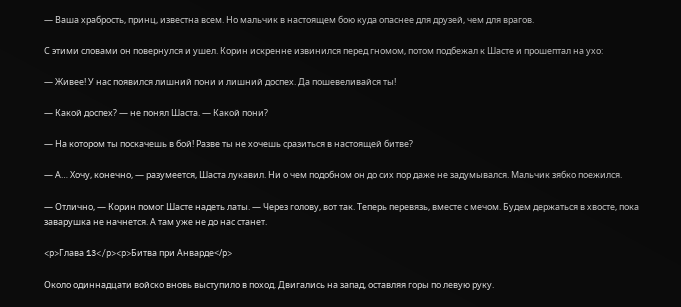— Ваша храбрость, принц, известна всем. Но мальчик в настоящем бою куда опаснее для друзей, чем для врагов.

С этими словами он повернулся и ушел. Корин искренне извинился перед гномом, потом подбежал к Шасте и прошептал на ухо:

— Живее! У нас появился лишний пони и лишний доспех. Да пошевеливайся ты!

— Какой доспех? — не понял Шаста. — Какой пони?

— На котором ты поскачешь в бой! Разве ты не хочешь сразиться в настоящей битве?

— А… Хочу, конечно, — разумеется, Шаста лукавил. Ни о чем подобном он до сих пор даже не задумывался. Мальчик зябко поежился.

— Отлично, — Корин помог Шасте надеть латы. — Через голову, вот так. Теперь перевязь, вместе с мечом. Будем держаться в хвосте, пока заварушка не начнется. А там уже не до нас станет.

<p>Глава 13</p><p>Битва при Анварде</p>

Около одиннадцати войско вновь выступило в поход. Двигались на запад, оставляя горы по левую руку.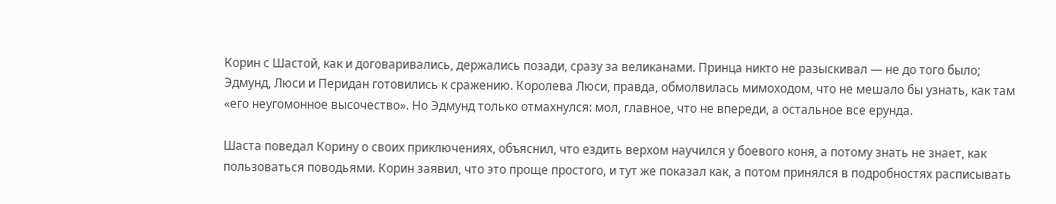Корин с Шастой, как и договаривались, держались позади, сразу за великанами. Принца никто не разыскивал — не до того было; Эдмунд, Люси и Перидан готовились к сражению. Королева Люси, правда, обмолвилась мимоходом, что не мешало бы узнать, как там «его неугомонное высочество». Но Эдмунд только отмахнулся: мол, главное, что не впереди, а остальное все ерунда.

Шаста поведал Корину о своих приключениях, объяснил, что ездить верхом научился у боевого коня, а потому знать не знает, как пользоваться поводьями. Корин заявил, что это проще простого, и тут же показал как, а потом принялся в подробностях расписывать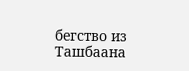бегство из Ташбаана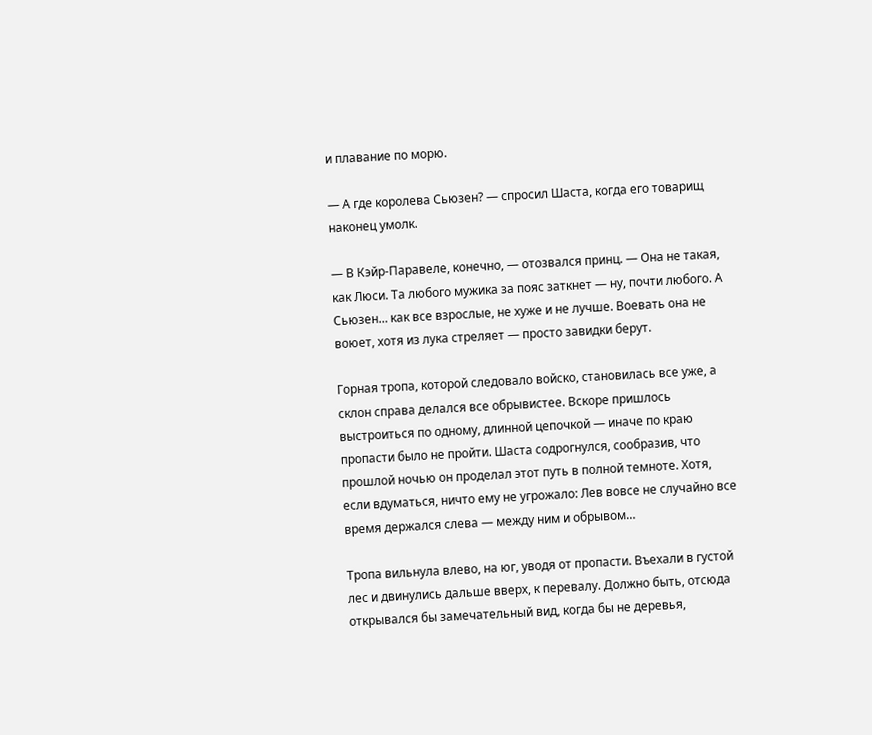и плавание по морю.

— А где королева Сьюзен? — спросил Шаста, когда его товарищ наконец умолк.

— В Кэйр-Паравеле, конечно, — отозвался принц. — Она не такая, как Люси. Та любого мужика за пояс заткнет — ну, почти любого. А Сьюзен… как все взрослые, не хуже и не лучше. Воевать она не воюет, хотя из лука стреляет — просто завидки берут.

Горная тропа, которой следовало войско, становилась все уже, а склон справа делался все обрывистее. Вскоре пришлось выстроиться по одному, длинной цепочкой — иначе по краю пропасти было не пройти. Шаста содрогнулся, сообразив, что прошлой ночью он проделал этот путь в полной темноте. Хотя, если вдуматься, ничто ему не угрожало: Лев вовсе не случайно все время держался слева — между ним и обрывом…

Тропа вильнула влево, на юг, уводя от пропасти. Въехали в густой лес и двинулись дальше вверх, к перевалу. Должно быть, отсюда открывался бы замечательный вид, когда бы не деревья,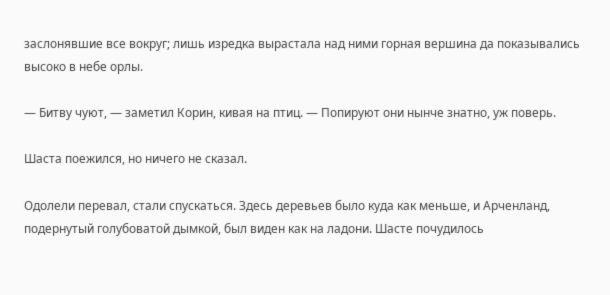заслонявшие все вокруг; лишь изредка вырастала над ними горная вершина да показывались высоко в небе орлы.

— Битву чуют, — заметил Корин, кивая на птиц. — Попируют они нынче знатно, уж поверь.

Шаста поежился, но ничего не сказал.

Одолели перевал, стали спускаться. Здесь деревьев было куда как меньше, и Арченланд, подернутый голубоватой дымкой, был виден как на ладони. Шасте почудилось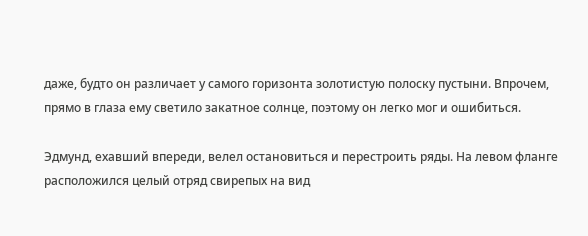даже, будто он различает у самого горизонта золотистую полоску пустыни. Впрочем, прямо в глаза ему светило закатное солнце, поэтому он легко мог и ошибиться.

Эдмунд, ехавший впереди, велел остановиться и перестроить ряды. На левом фланге расположился целый отряд свирепых на вид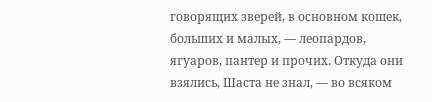говорящих зверей, в основном кошек, больших и малых, — леопардов, ягуаров, пантер и прочих. Откуда они взялись, Шаста не знал, — во всяком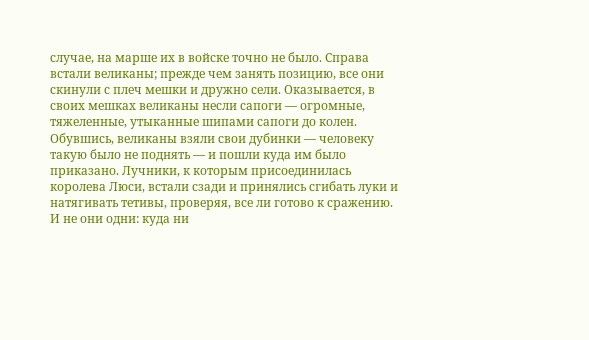случае, на марше их в войске точно не было. Справа встали великаны; прежде чем занять позицию, все они скинули с плеч мешки и дружно сели. Оказывается, в своих мешках великаны несли сапоги — огромные, тяжеленные, утыканные шипами сапоги до колен. Обувшись, великаны взяли свои дубинки — человеку такую было не поднять — и пошли куда им было приказано. Лучники, к которым присоединилась королева Люси, встали сзади и принялись сгибать луки и натягивать тетивы, проверяя, все ли готово к сражению. И не они одни: куда ни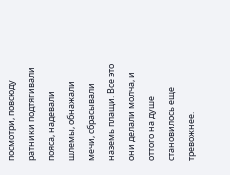посмотри, повсюду ратники подтягивали пояса, надевали шлемы, обнажали мечи, сбрасывали наземь плащи. Все это они делали молча, и оттого на душе становилось еще тревожнее.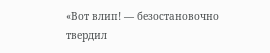«Вот влип! — безостановочно твердил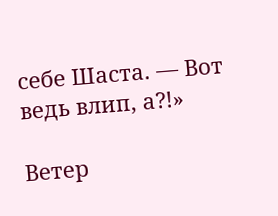себе Шаста. — Вот ведь влип, а?!»

Ветер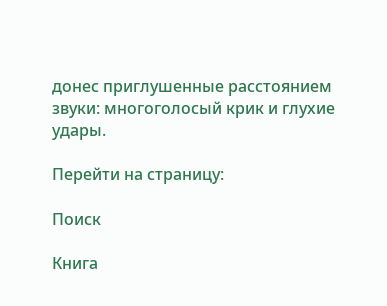донес приглушенные расстоянием звуки: многоголосый крик и глухие удары.

Перейти на страницу:

Поиск

Книга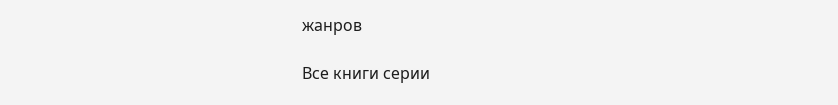жанров

Все книги серии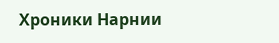Хроники Нарнии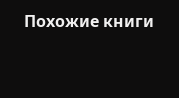Похожие книги